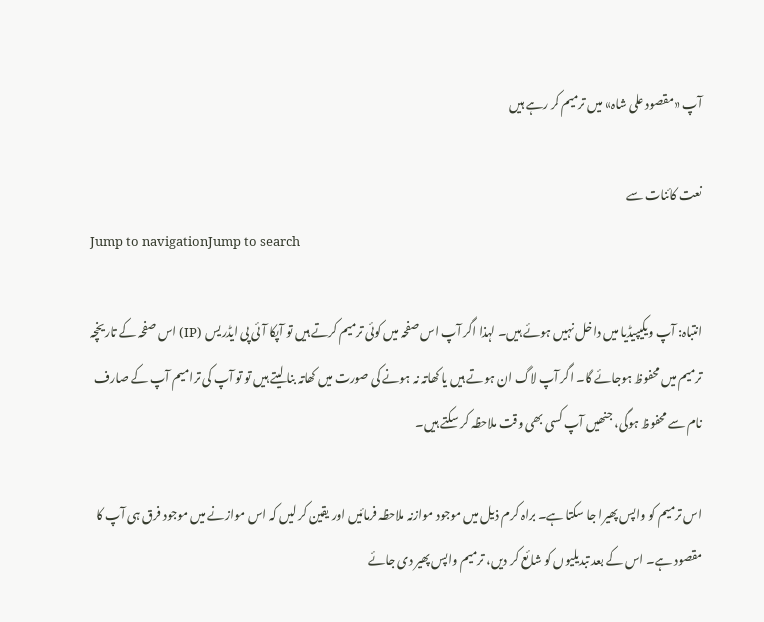آپ «مقصود علی شاہ» میں ترمیم کر رہے ہیں

نعت کائنات سے
Jump to navigationJump to search

انتباہ: آپ ویکیپیڈیا میں داخل نہیں ہوئے ہیں۔ لہذا اگر آپ اس صفحہ میں کوئی ترمیم کرتے ہیں تو آپکا آئی پی ایڈریس (IP) اس صفحہ کے تاریخچہ ترمیم میں محفوظ ہوجائے گا۔ اگر آپ لاگ ان ہوتے ہیں یا کھاتہ نہ ہونے کی صورت میں کھاتہ بنا لیتے ہیں تو تو آپ کی ترامیم آپ کے صارف نام سے محفوظ ہوگی، جنھیں آپ کسی بھی وقت ملاحظہ کر سکتے ہیں۔

اس ترمیم کو واپس پھیرا جا سکتا ہے۔ براہ کرم ذیل میں موجود موازنہ ملاحظہ فرمائیں اور یقین کر لیں کہ اس موازنے میں موجود فرق ہی آپ کا مقصود ہے۔ اس کے بعد تبدیلیوں کو شائع کر دیں، ترمیم واپس پھیر دی جائے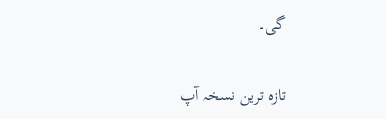گی۔

تازہ ترین نسخہ آپ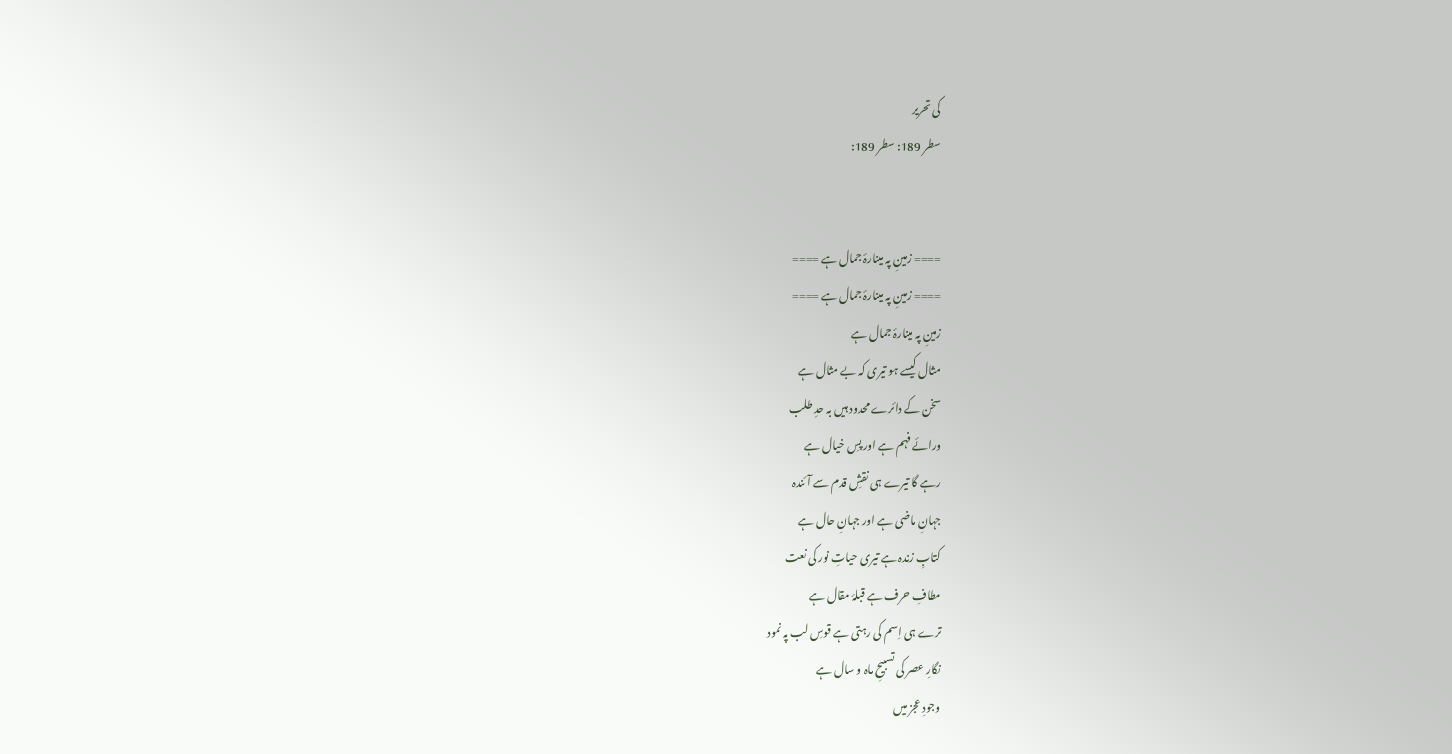کی تحریر
سطر 189: سطر 189:


==== زمینِ پہ مینارۂ جمال ہے ====
==== زمینِ پہ مینارۂ جمال ہے ====
زمینِ پہ مینارۂ جمال ہے
مثال کیسے ہو تیری کہ بے مثال ہے
سخن کے دائرے محدود ہیں بہ حدِ طلب
ورائے فہم ہے اور پسِ خیال ہے
رہے گا تیرے ہی نقشِ قدم سے آئندہ
جہانِ ماضی ہے اور جہانِ حال ہے
کتابِ زندہ ہے تیری حیاتِ نور کی نعت
مطافِ حرف ہے قبلۂ مقال ہے
ترے ہی اِسم کی رہتی ہے قوسِ لب پہ نمود
نگارِ عصر کی تسبیحِ ماہ و سال ہے
وجودِ عجز میں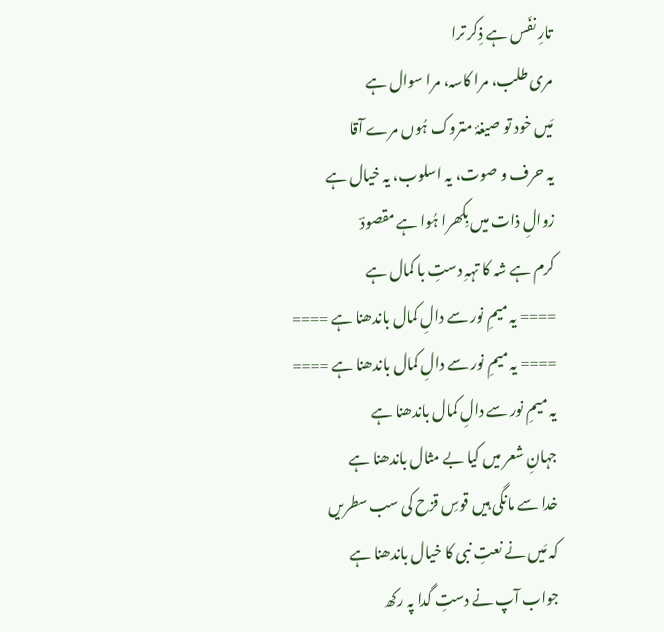تارِ نفَس ہے ذِکر ترا
مری طلب، مرا کاسہ، مرا سوال ہے
مَیں خود تو صیغۂ متروک ہُوں مرے آقا
یہ حرف و صوت، یہ اسلوب، یہ خیال ہے
زوالِ ذات میں بِکھرا ہُوا ہے مقصودؔ
کرم ہے شہ کا تہہِ دستِ با کمال ہے
==== یہ میمِ نور سے دالِ کمال باندھنا ہے ====
==== یہ میمِ نور سے دالِ کمال باندھنا ہے ====
یہ میمِ نور سے دالِ کمال باندھنا ہے
جہانِ شعر میں کیا بے مثال باندھنا ہے
خدا سے مانگی ہیں قوسِ قزح کی سب سطریں
کہ مَیں نے نعتِ نبی کا خیال باندھنا ہے
جواب آپ نے دستِ گدا پہ رکھ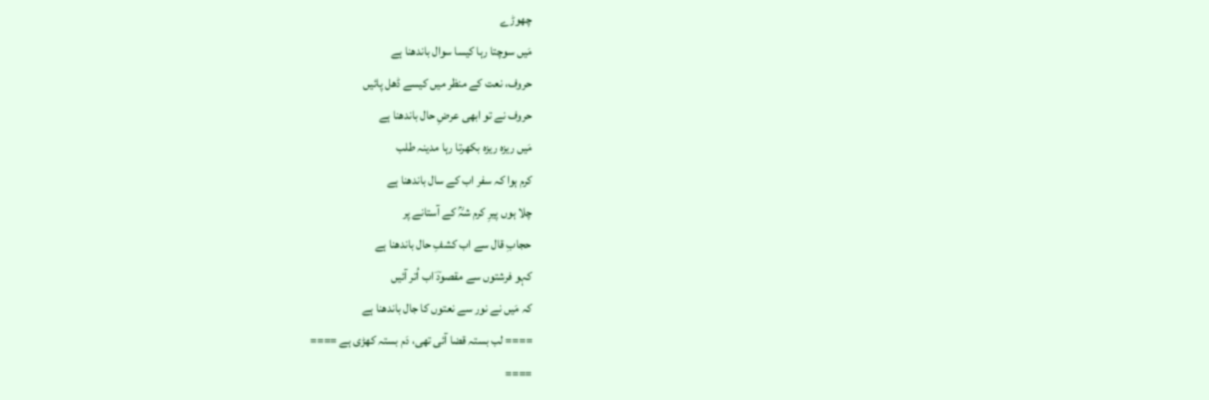چھوڑے
مَیں سوچتا رہا کیسا سوال باندھنا ہے
حروف، نعت کے منظر میں کیسے ڈھل پائیں
حروف نے تو ابھی عرضِ حال باندھنا ہے
مَیں ریزہ ریزہ بکھرتا رہا مدینہ طلب
کرم ہوا کہ سفر اب کے سال باندھنا ہے
چلا ہوں پیرِ کرم شہؒ کے آستانے پر
حجابِ قال سے اب کشفِ حال باندھنا ہے
کہو فرشتوں سے مقصودؔ اب اُتر آئیں
کہ مَیں نے نور سے نعتوں کا جال باندھنا ہے
==== لب بستہ قضا آئی تھی، دَم بستہ کھڑی ہے ====
====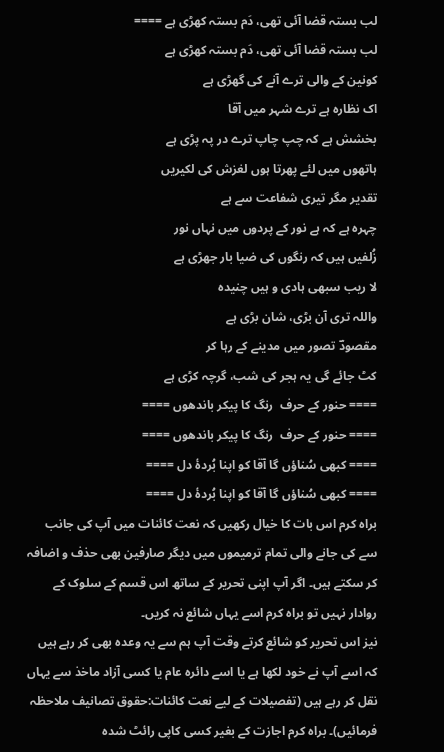لب بستہ قضا آئی تھی، دَم بستہ کھڑی ہے ====
لب بستہ قضا آئی تھی، دَم بستہ کھڑی ہے
کونین کے والی ترے آنے کی گھڑی ہے
اک نظارہ ہے ترے شہر میں آقا
بخشش ہے کہ چپ چاپ ترے در پہ پڑی ہے
ہاتھوں میں لئے پھرتا ہوں لغزش کی لکیریں
تقدیر مگر تیری شفاعت سے ہے
چہرہ ہے کہ ہے نور کے پردوں میں نہاں نور
زُلفیں ہیں کہ رنگوں کی ضیا بار جھڑی ہے
لا ریب سبھی ہادی و ہیں چنیدہ
واللہ تری آن بڑی، شان بڑی ہے
مقصودؔ تصور میں مدینے کے رہا کر
کٹ جائے گی یہ ہجر کی شب، گرچہ کڑی ہے
==== حنور کے حرف  رنگ کا پیکر باندھوں ====
==== حنور کے حرف  رنگ کا پیکر باندھوں ====
==== کبھی سُناؤں گا آقا کو اپنا بُردۂ دل ====
==== کبھی سُناؤں گا آقا کو اپنا بُردۂ دل ====
براہ کرم اس بات کا خیال رکھیں کہ نعت کائنات میں آپ کی جانب سے کی جانے والی تمام ترمیموں میں دیگر صارفین بھی حذف و اضافہ کر سکتے ہیں۔ اگر آپ اپنی تحریر کے ساتھ اس قسم کے سلوک کے روادار نہیں تو براہ کرم اسے یہاں شائع نہ کریں۔
نیز اس تحریر کو شائع کرتے وقت آپ ہم سے یہ وعدہ بھی کر رہے ہیں کہ اسے آپ نے خود لکھا ہے یا اسے دائرہ عام یا کسی آزاد ماخذ سے یہاں نقل کر رہے ہیں (تفصیلات کے لیے نعت کائنات:حقوق تصانیف ملاحظہ فرمائیں)۔ براہ کرم اجازت کے بغیر کسی کاپی رائٹ شدہ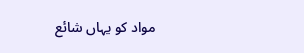مواد کو یہاں شائع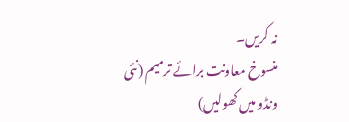نہ کریں۔
منسوخ معاونت برائے ترمیم (نئی ونڈو میں کھولیں)